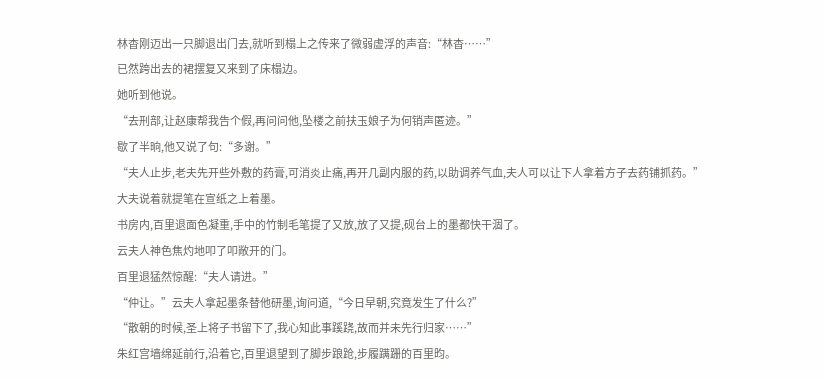林杳刚迈出一只脚退出门去,就听到榻上之传来了微弱虚浮的声音:“林杳……”
已然跨出去的裙摆复又来到了床榻边。
她听到他说。
“去刑部,让赵康帮我告个假,再问问他,坠楼之前扶玉娘子为何销声匿迹。”
歇了半晌,他又说了句:“多谢。”
“夫人止步,老夫先开些外敷的药膏,可消炎止痛,再开几副内服的药,以助调养气血,夫人可以让下人拿着方子去药铺抓药。”
大夫说着就提笔在宣纸之上着墨。
书房内,百里退面色凝重,手中的竹制毛笔提了又放,放了又提,砚台上的墨都快干涸了。
云夫人神色焦灼地叩了叩敞开的门。
百里退猛然惊醒:“夫人请进。”
“仲让。”云夫人拿起墨条替他研墨,询问道,“今日早朝,究竟发生了什么?”
“散朝的时候,圣上将子书留下了,我心知此事蹊跷,故而并未先行归家……”
朱红宫墙绵延前行,沿着它,百里退望到了脚步踉跄,步履蹒跚的百里昀。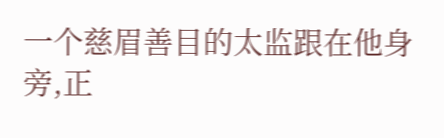一个慈眉善目的太监跟在他身旁,正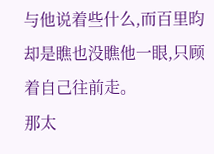与他说着些什么,而百里昀却是瞧也没瞧他一眼,只顾着自己往前走。
那太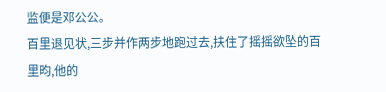监便是邓公公。
百里退见状,三步并作两步地跑过去,扶住了摇摇欲坠的百里昀,他的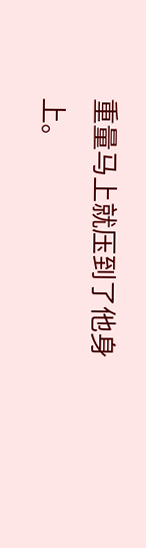重量马上就压到了他身上。